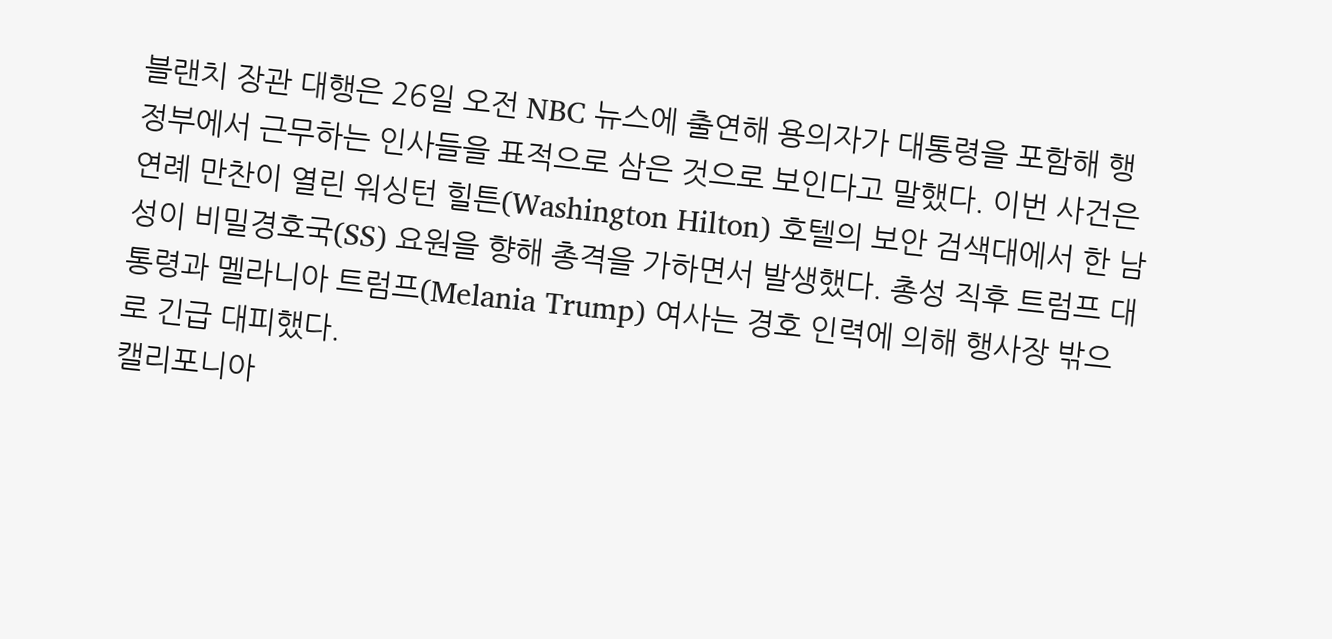블랜치 장관 대행은 26일 오전 NBC 뉴스에 출연해 용의자가 대통령을 포함해 행정부에서 근무하는 인사들을 표적으로 삼은 것으로 보인다고 말했다. 이번 사건은 연례 만찬이 열린 워싱턴 힐튼(Washington Hilton) 호텔의 보안 검색대에서 한 남성이 비밀경호국(SS) 요원을 향해 총격을 가하면서 발생했다. 총성 직후 트럼프 대통령과 멜라니아 트럼프(Melania Trump) 여사는 경호 인력에 의해 행사장 밖으로 긴급 대피했다.
캘리포니아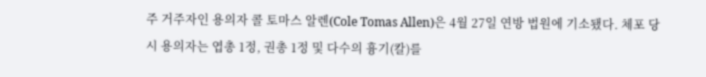주 거주자인 용의자 콜 토마스 알렌(Cole Tomas Allen)은 4월 27일 연방 법원에 기소됐다. 체포 당시 용의자는 엽총 1정, 권총 1정 및 다수의 흉기(칼)를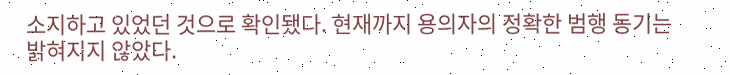소지하고 있었던 것으로 확인됐다. 현재까지 용의자의 정확한 범행 동기는 밝혀지지 않았다.